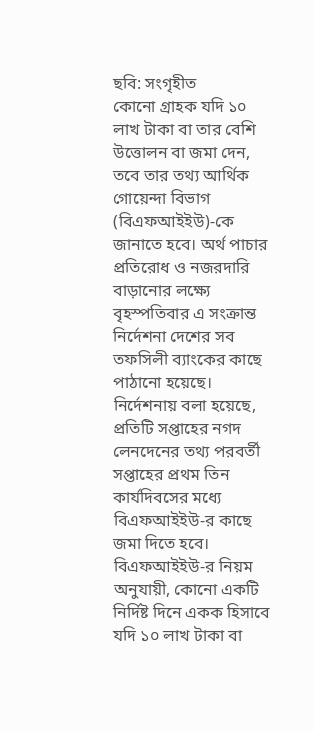ছবি: সংগৃহীত
কোনো গ্রাহক যদি ১০ লাখ টাকা বা তার বেশি উত্তোলন বা জমা দেন, তবে তার তথ্য আর্থিক গোয়েন্দা বিভাগ (বিএফআইইউ)-কে জানাতে হবে। অর্থ পাচার প্রতিরোধ ও নজরদারি বাড়ানোর লক্ষ্যে বৃহস্পতিবার এ সংক্রান্ত নির্দেশনা দেশের সব তফসিলী ব্যাংকের কাছে পাঠানো হয়েছে। নির্দেশনায় বলা হয়েছে, প্রতিটি সপ্তাহের নগদ লেনদেনের তথ্য পরবর্তী সপ্তাহের প্রথম তিন কার্যদিবসের মধ্যে বিএফআইইউ-র কাছে জমা দিতে হবে।
বিএফআইইউ-র নিয়ম অনুযায়ী, কোনো একটি নির্দিষ্ট দিনে একক হিসাবে যদি ১০ লাখ টাকা বা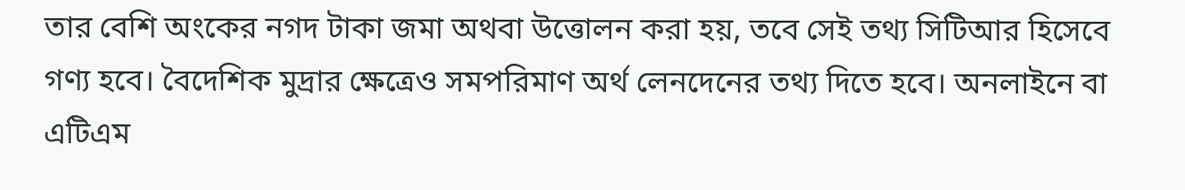তার বেশি অংকের নগদ টাকা জমা অথবা উত্তোলন করা হয়, তবে সেই তথ্য সিটিআর হিসেবে গণ্য হবে। বৈদেশিক মুদ্রার ক্ষেত্রেও সমপরিমাণ অর্থ লেনদেনের তথ্য দিতে হবে। অনলাইনে বা এটিএম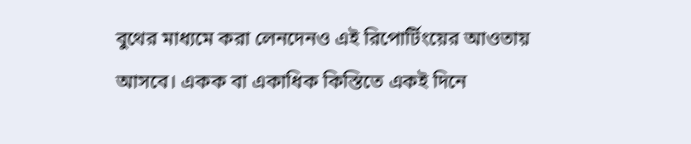বুথের মাধ্যমে করা লেনদেনও এই রিপোর্টিংয়ের আওতায় আসবে। একক বা একাধিক কিস্তিতে একই দিনে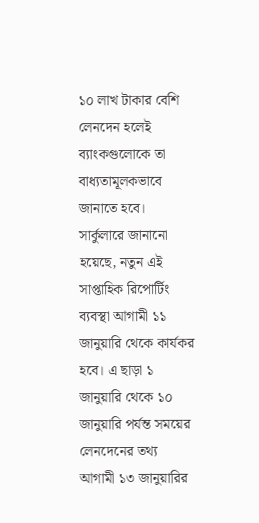১০ লাখ টাকার বেশি লেনদেন হলেই ব্যাংকগুলোকে তা বাধ্যতামূলকভাবে জানাতে হবে।
সার্কুলারে জানানো হয়েছে, নতুন এই সাপ্তাহিক রিপোর্টিং ব্যবস্থা আগামী ১১ জানুয়ারি থেকে কার্যকর হবে। এ ছাড়া ১ জানুয়ারি থেকে ১০ জানুয়ারি পর্যন্ত সময়ের লেনদেনের তথ্য আগামী ১৩ জানুয়ারির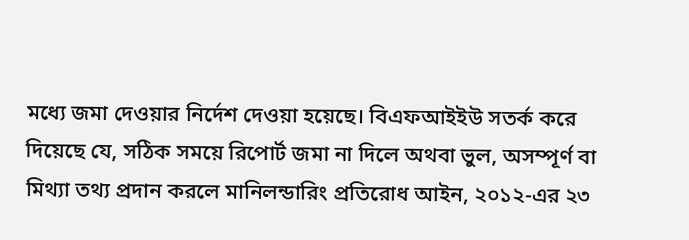মধ্যে জমা দেওয়ার নির্দেশ দেওয়া হয়েছে। বিএফআইইউ সতর্ক করে দিয়েছে যে, সঠিক সময়ে রিপোর্ট জমা না দিলে অথবা ভুল, অসম্পূর্ণ বা মিথ্যা তথ্য প্রদান করলে মানিলন্ডারিং প্রতিরোধ আইন, ২০১২-এর ২৩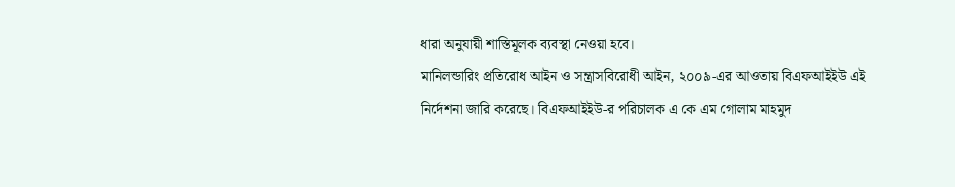ধারা অনুযায়ী শাস্তিমূলক ব্যবস্থা নেওয়া হবে।
মানিলন্ডারিং প্রতিরোধ আইন ও সন্ত্রাসবিরোধী আইন, ২০০৯-এর আওতায় বিএফআইইউ এই নির্দেশনা জারি করেছে। বিএফআইইউ-র পরিচালক এ কে এম গোলাম মাহমুদ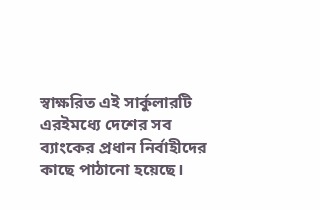স্বাক্ষরিত এই সার্কুলারটি এরইমধ্যে দেশের সব ব্যাংকের প্রধান নির্বাহীদের কাছে পাঠানো হয়েছে।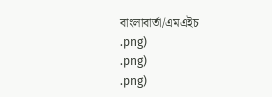বাংলাবার্তা/এমএইচ
.png)
.png)
.png)